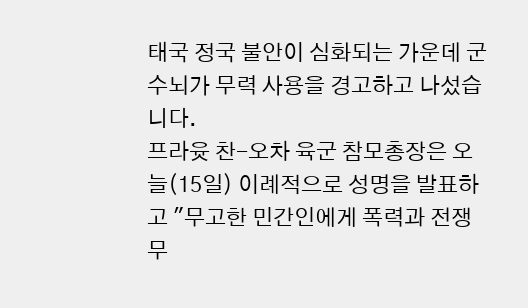태국 정국 불안이 심화되는 가운데 군 수뇌가 무력 사용을 경고하고 나섰습니다.
프라윳 찬-오차 육군 참모총장은 오늘(15일) 이례적으로 성명을 발표하고 "무고한 민간인에게 폭력과 전쟁 무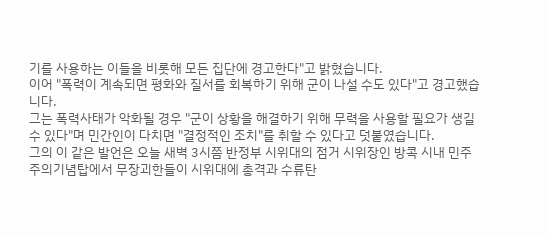기를 사용하는 이들을 비롯해 모든 집단에 경고한다"고 밝혔습니다.
이어 "폭력이 계속되면 평화와 질서를 회복하기 위해 군이 나설 수도 있다"고 경고했습니다.
그는 폭력사태가 악화될 경우 "군이 상황을 해결하기 위해 무력을 사용할 필요가 생길 수 있다"며 민간인이 다치면 "결정적인 조치"를 취할 수 있다고 덧붙였습니다.
그의 이 같은 발언은 오늘 새벽 3시쯤 반정부 시위대의 점거 시위장인 방콕 시내 민주주의기념탑에서 무장괴한들이 시위대에 총격과 수류탄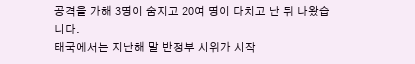공격을 가해 3명이 숨지고 20여 명이 다치고 난 뒤 나왔습니다.
태국에서는 지난해 말 반정부 시위가 시작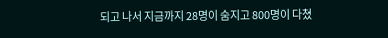되고 나서 지금까지 28명이 숨지고 800명이 다쳤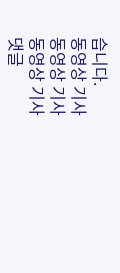습니다.
동영상 기사
동영상 기사
동영상 기사
댓글